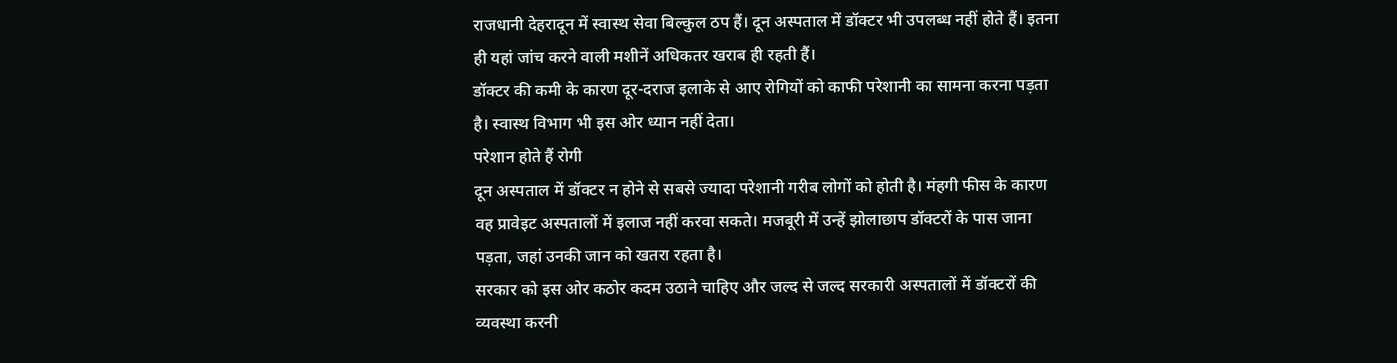राजधानी देहरादून में स्वास्थ सेवा बिल्कुल ठप हैं। दून अस्पताल में डॉक्टर भी उपलब्ध नहीं होते हैं। इतना ही यहां जांच करने वाली मशीनें अधिकतर खराब ही रहती हैं।
डॉक्टर की कमी के कारण दूर-दराज इलाके से आए रोगियों को काफी परेशानी का सामना करना पड़ता है। स्वास्थ विभाग भी इस ओर ध्यान नहीं देता।
परेशान होते हैं रोगी
दून अस्पताल में डॉक्टर न होने से सबसे ज्यादा परेशानी गरीब लोगों को होती है। मंहगी फीस के कारण वह प्रावेइट अस्पतालों में इलाज नहीं करवा सकते। मजबूरी में उन्हें झोलाछाप डॉक्टरों के पास जाना पड़ता, जहां उनकी जान को खतरा रहता है।
सरकार को इस ओर कठोर कदम उठाने चाहिए और जल्द से जल्द सरकारी अस्पतालों में डॉक्टरों की व्यवस्था करनी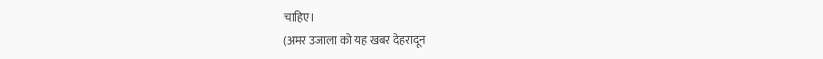चाहिए।
(अमर उजाला को यह खबर देहरादून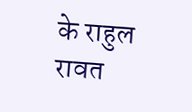के राहुल रावत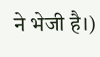ने भेजी है।)